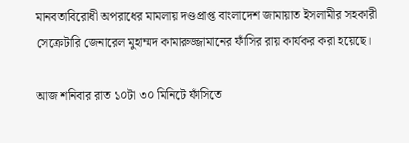মানবতাবিরোধী অপরাধের মামলায় দণ্ডপ্রাপ্ত বাংলাদেশ জামায়াত ইসলামীর সহকারী সেক্রেটারি জেনারেল মুহাম্মদ কামারুজ্জামানের ফাঁসির রায় কার্যকর করা হয়েছে।

আজ শনিবার রাত ১০টা ৩০ মিনিটে ফাঁসিতে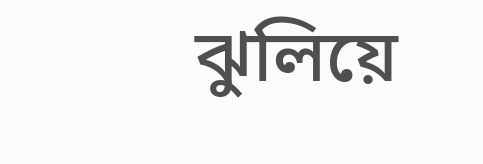ঝুলিয়ে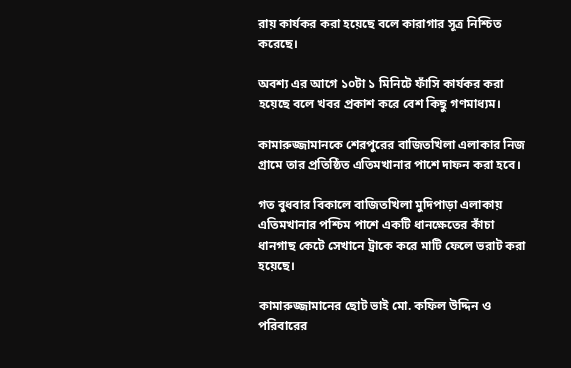রায় কার্যকর করা হয়েছে বলে কারাগার সূত্র নিশ্চিত করেছে।

অবশ্য এর আগে ১০টা ১ মিনিটে ফাঁসি কার্যকর করা হয়েছে বলে খবর প্রকাশ করে বেশ কিছু গণমাধ্যম।

কামারুজ্জামানকে শেরপুরের বাজিতখিলা এলাকার নিজ গ্রামে তার প্রতিষ্ঠিত এতিমখানার পাশে দাফন করা হবে।

গত বুধবার বিকালে বাজিতখিলা মুদিপাড়া এলাকায় এতিমখানার পশ্চিম পাশে একটি ধানক্ষেতের কাঁচা ধানগাছ কেটে সেখানে ট্রাকে করে মাটি ফেলে ভরাট করা হয়েছে।

কামারুজ্জামানের ছোট ভাই মো. কফিল উদ্দিন ও পরিবারের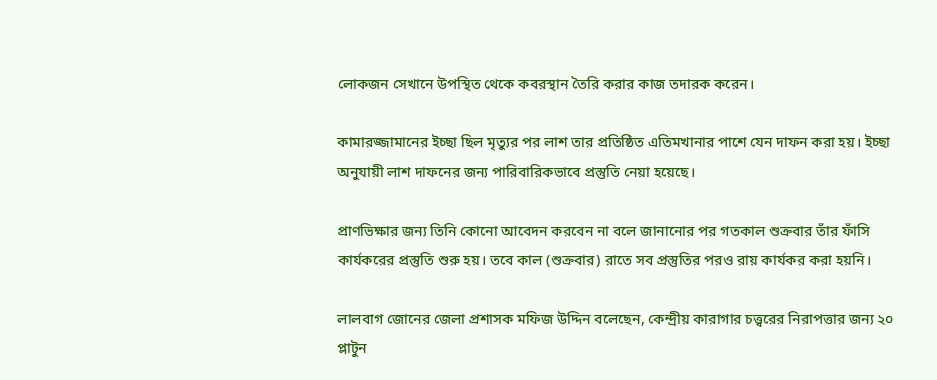লোকজন সেখানে উপস্থিত থেকে কবরস্থান তৈরি করার কাজ তদারক করেন।

কামারজ্জামানের ইচ্ছা ছিল মৃত্যুর পর লাশ তার প্রতিষ্ঠিত এতিমখানার পাশে যেন দাফন করা হয়। ইচ্ছা অনুযায়ী লাশ দাফনের জন্য পারিবারিকভাবে প্রস্তুতি নেয়া হয়েছে।

প্রাণভিক্ষার জন্য তিনি কোনো আবেদন করবেন না বলে জানানোর পর গতকাল শুক্রবার তাঁর ফাঁসি কার্যকরের প্রস্তুতি শুরু হয়। তবে কাল (শুক্রবার) রাতে সব প্রস্তুতির পরও রায় কার্যকর করা হয়নি।

লালবাগ জোনের জেলা প্রশাসক মফিজ উদ্দিন বলেছেন, কেন্দ্রীয় কারাগার চত্ত্বরের নিরাপত্তার জন্য ২০ প্লাটুন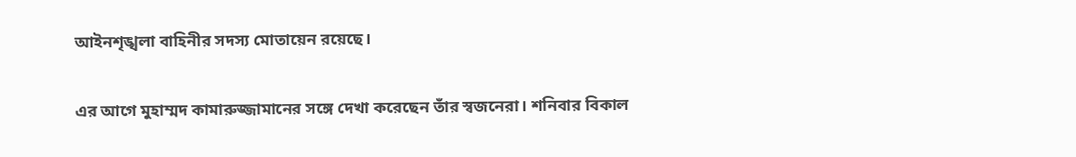আইনশৃঙ্খলা বাহিনীর সদস্য মোতায়েন রয়েছে।

এর আগে মুহাম্মদ কামারুজ্জামানের সঙ্গে দেখা করেছেন তাঁর স্বজনেরা। শনিবার বিকাল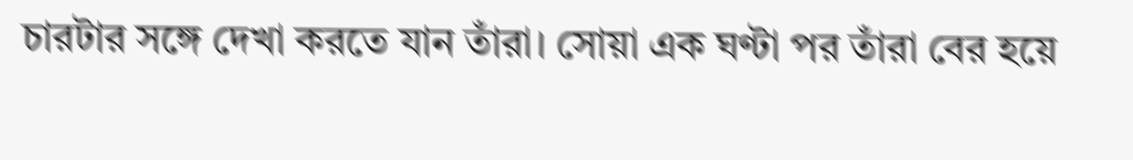চারটার সঙ্গে দেখা করতে যান তাঁরা। সোয়া এক ঘণ্টা পর তাঁরা বের হয়ে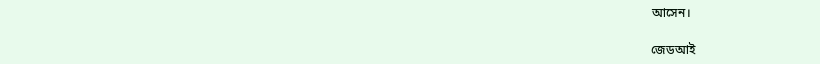আসেন।

জেডআই